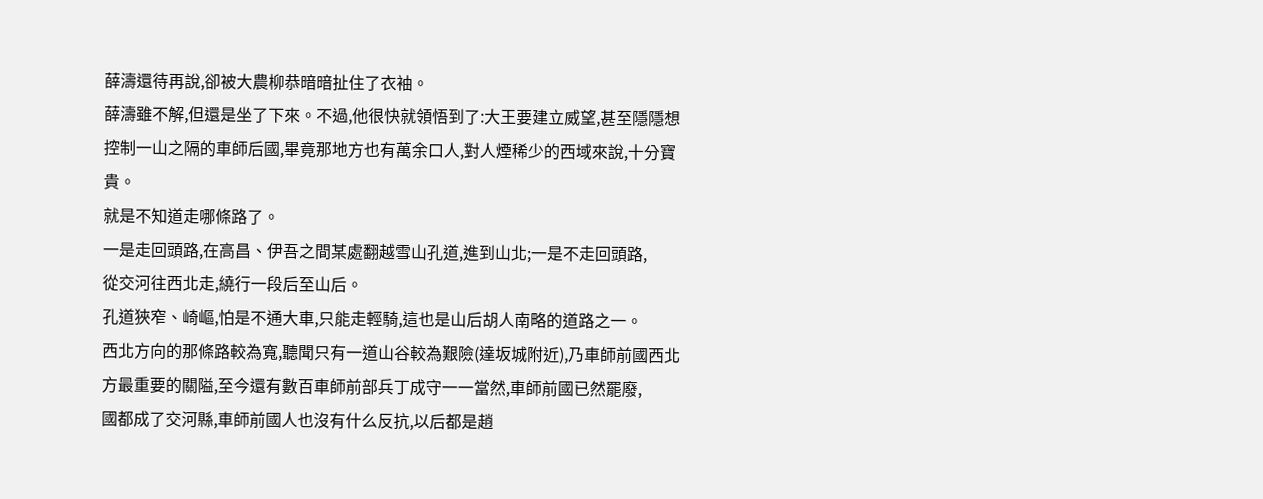薛濤還待再說,卻被大農柳恭暗暗扯住了衣袖。
薛濤雖不解,但還是坐了下來。不過,他很快就領悟到了:大王要建立威望,甚至隱隱想控制一山之隔的車師后國,畢竟那地方也有萬余口人,對人煙稀少的西域來說,十分寶貴。
就是不知道走哪條路了。
一是走回頭路,在高昌、伊吾之間某處翻越雪山孔道,進到山北;一是不走回頭路,
從交河往西北走,繞行一段后至山后。
孔道狹窄、崎嶇,怕是不通大車,只能走輕騎,這也是山后胡人南略的道路之一。
西北方向的那條路較為寬,聽聞只有一道山谷較為艱險(達坂城附近),乃車師前國西北方最重要的關隘,至今還有數百車師前部兵丁成守一一當然,車師前國已然罷廢,
國都成了交河縣,車師前國人也沒有什么反抗,以后都是趙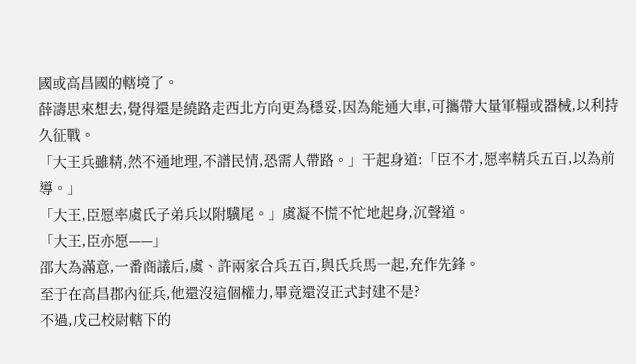國或高昌國的轄境了。
薛濤思來想去,覺得還是繞路走西北方向更為穩妥,因為能通大車,可攜帶大量軍糧或器械,以利持久征戰。
「大王兵雖精,然不通地理,不譜民情,恐需人帶路。」干起身道:「臣不才,愿率精兵五百,以為前導。」
「大王,臣愿率虞氏子弟兵以附驥尾。」虞凝不慌不忙地起身,沉聲道。
「大王,臣亦愿——」
邵大為滿意,一番商議后,虞、許兩家合兵五百,與氏兵馬一起,充作先鋒。
至于在高昌郡內征兵,他還沒這個權力,畢竟還沒正式封建不是?
不過,戊己校尉轄下的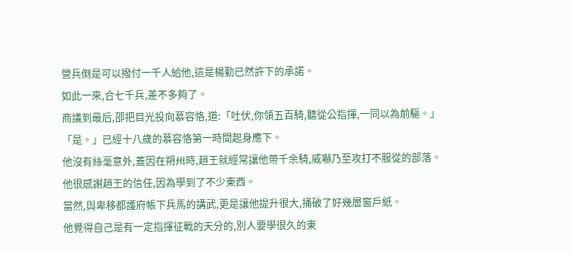營兵倒是可以撥付一千人給他,這是楊勤已然許下的承諾。
如此一來,合七千兵,差不多夠了。
商議到最后,邵把目光投向慕容恪,道:「吐伏,你領五百騎,聽從公指揮,一同以為前驅。」
「是。」已經十八歲的慕容恪第一時間起身應下。
他沒有絲毫意外,蓋因在朔州時,趙王就經常讓他帶千余騎,威嚇乃至攻打不服從的部落。
他很感謝趙王的信任,因為學到了不少東西。
當然,與卑移都護府帳下兵馬的講武,更是讓他提升很大,捅破了好幾層窗戶紙。
他覺得自己是有一定指揮征戰的天分的,別人要學很久的東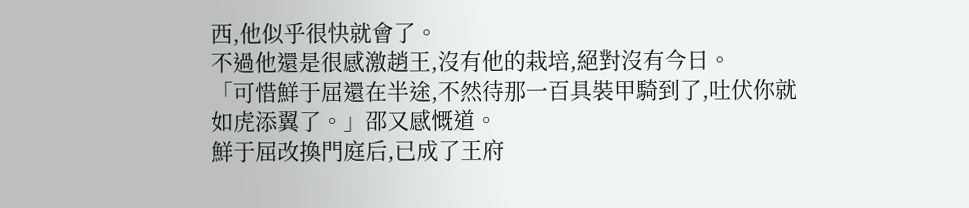西,他似乎很快就會了。
不過他還是很感激趙王,沒有他的栽培,絕對沒有今日。
「可惜鮮于屈還在半途,不然待那一百具裝甲騎到了,吐伏你就如虎添翼了。」邵又感慨道。
鮮于屈改換門庭后,已成了王府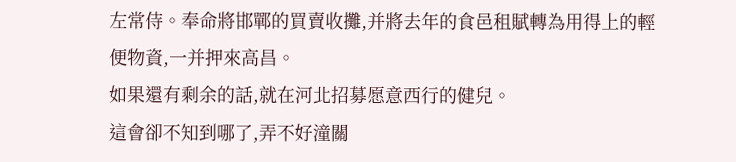左常侍。奉命將邯鄲的買賣收攤,并將去年的食邑租賦轉為用得上的輕便物資,一并押來高昌。
如果還有剩余的話,就在河北招募愿意西行的健兒。
這會卻不知到哪了,弄不好潼關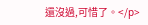還沒過,可惜了。</p>